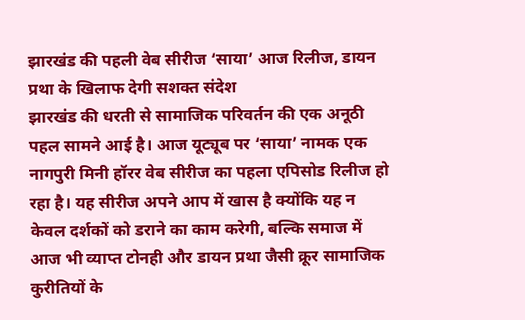झारखंड की पहली वेब सीरीज ‘साया’ आज रिलीज, डायन प्रथा के खिलाफ देगी सशक्त संदेश
झारखंड की धरती से सामाजिक परिवर्तन की एक अनूठी पहल सामने आई है। आज यूट्यूब पर ‘साया’ नामक एक नागपुरी मिनी हॉरर वेब सीरीज का पहला एपिसोड रिलीज हो रहा है। यह सीरीज अपने आप में खास है क्योंकि यह न केवल दर्शकों को डराने का काम करेगी, बल्कि समाज में आज भी व्याप्त टोनही और डायन प्रथा जैसी क्रूर सामाजिक कुरीतियों के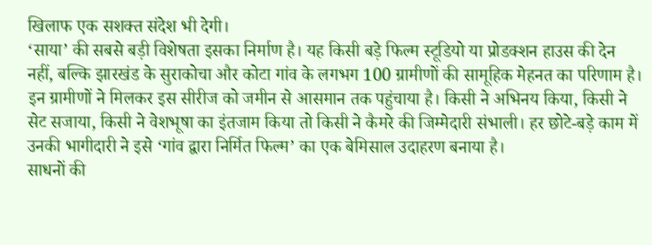खिलाफ एक सशक्त संदेश भी देगी।
‘साया’ की सबसे बड़ी विशेषता इसका निर्माण है। यह किसी बड़े फिल्म स्टूडियो या प्रोडक्शन हाउस की देन नहीं, बल्कि झारखंड के सुराकोचा और कोटा गांव के लगभग 100 ग्रामीणों की सामूहिक मेहनत का परिणाम है। इन ग्रामीणों ने मिलकर इस सीरीज को जमीन से आसमान तक पहुंचाया है। किसी ने अभिनय किया, किसी ने सेट सजाया, किसी ने वेशभूषा का इंतजाम किया तो किसी ने कैमरे की जिम्मेदारी संभाली। हर छोटे-बड़े काम में उनकी भागीदारी ने इसे ‘गांव द्वारा निर्मित फिल्म’ का एक बेमिसाल उदाहरण बनाया है।
साधनों की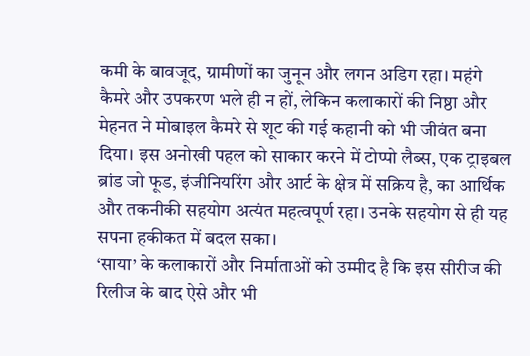कमी के बावजूद, ग्रामीणों का जुनून और लगन अडिग रहा। महंगे कैमरे और उपकरण भले ही न हों, लेकिन कलाकारों की निष्ठा और मेहनत ने मोबाइल कैमरे से शूट की गई कहानी को भी जीवंत बना दिया। इस अनोखी पहल को साकार करने में टोप्पो लैब्स, एक ट्राइबल ब्रांड जो फूड, इंजीनियरिंग और आर्ट के क्षेत्र में सक्रिय है, का आर्थिक और तकनीकी सहयोग अत्यंत महत्वपूर्ण रहा। उनके सहयोग से ही यह सपना हकीकत में बदल सका।
‘साया’ के कलाकारों और निर्माताओं को उम्मीद है कि इस सीरीज की रिलीज के बाद ऐसे और भी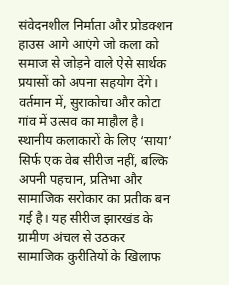संवेदनशील निर्माता और प्रोडक्शन हाउस आगे आएंगे जो कला को समाज से जोड़ने वाले ऐसे सार्थक प्रयासों को अपना सहयोग देंगे। वर्तमान में, सुराकोचा और कोटा गांव में उत्सव का माहौल है। स्थानीय कलाकारों के लिए ‘साया’ सिर्फ एक वेब सीरीज नहीं, बल्कि अपनी पहचान, प्रतिभा और सामाजिक सरोकार का प्रतीक बन गई है। यह सीरीज झारखंड के ग्रामीण अंचल से उठकर सामाजिक कुरीतियों के खिलाफ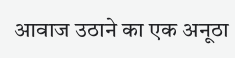आवाज उठाने का एक अनूठा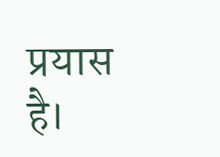प्रयास है।